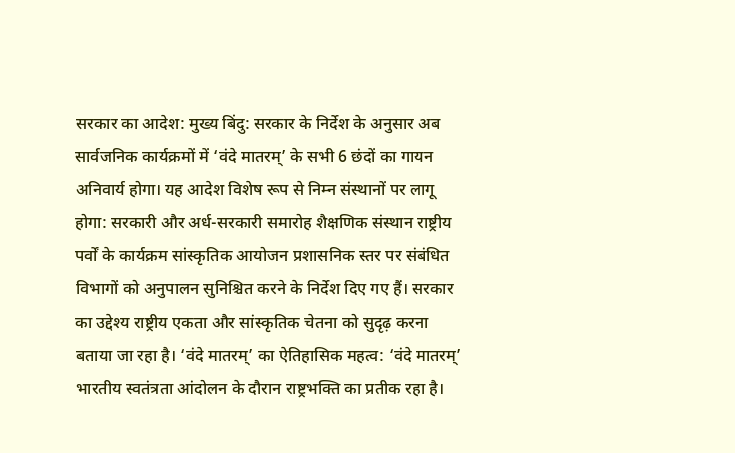सरकार का आदेश: मुख्य बिंदु: सरकार के निर्देश के अनुसार अब सार्वजनिक कार्यक्रमों में ‘वंदे मातरम्’ के सभी 6 छंदों का गायन अनिवार्य होगा। यह आदेश विशेष रूप से निम्न संस्थानों पर लागू होगा: सरकारी और अर्ध-सरकारी समारोह शैक्षणिक संस्थान राष्ट्रीय पर्वों के कार्यक्रम सांस्कृतिक आयोजन प्रशासनिक स्तर पर संबंधित विभागों को अनुपालन सुनिश्चित करने के निर्देश दिए गए हैं। सरकार का उद्देश्य राष्ट्रीय एकता और सांस्कृतिक चेतना को सुदृढ़ करना बताया जा रहा है। ‘वंदे मातरम्’ का ऐतिहासिक महत्व: ‘वंदे मातरम्’ भारतीय स्वतंत्रता आंदोलन के दौरान राष्ट्रभक्ति का प्रतीक रहा है।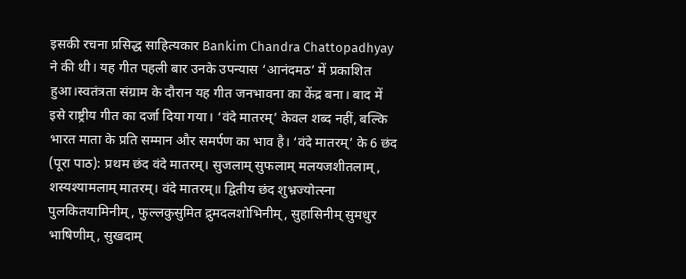इसकी रचना प्रसिद्ध साहित्यकार Bankim Chandra Chattopadhyay ने की थी। यह गीत पहली बार उनके उपन्यास ‘आनंदमठ’ में प्रकाशित हुआ।स्वतंत्रता संग्राम के दौरान यह गीत जनभावना का केंद्र बना। बाद में इसे राष्ट्रीय गीत का दर्जा दिया गया। ‘वंदे मातरम्’ केवल शब्द नहीं, बल्कि भारत माता के प्रति सम्मान और समर्पण का भाव है। ‘वंदे मातरम्’ के 6 छंद (पूरा पाठ): प्रथम छंद वंदे मातरम्। सुजलाम् सुफलाम् मलयजशीतलाम्, शस्यश्यामलाम् मातरम्। वंदे मातरम्॥ द्वितीय छंद शुभ्रज्योत्स्ना पुलकितयामिनीम्, फुल्लकुसुमित द्रुमदलशोभिनीम्, सुहासिनीम् सुमधुर भाषिणीम्, सुखदाम्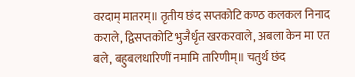वरदाम् मातरम्॥ तृतीय छंद सप्तकोटि कण्ठ कलकल निनाद कराले, द्विसप्तकोटि भुजैर्धृत खरकरवाले, अबला केन मा एत बले, बहुबलधारिणीं नमामि तारिणीम्॥ चतुर्थ छंद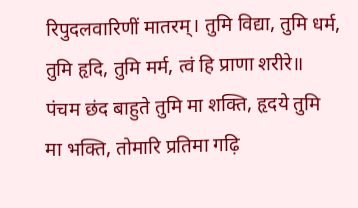रिपुदलवारिणीं मातरम्। तुमि विद्या, तुमि धर्म, तुमि हृदि, तुमि मर्म, त्वं हि प्राणा शरीरे॥ पंचम छंद बाहुते तुमि मा शक्ति, हृदये तुमि मा भक्ति, तोमारि प्रतिमा गढ़ि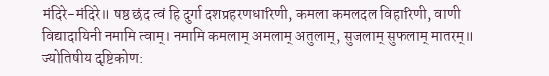मंदिरे-मंदिरे॥ षष्ठ छंद त्वं हि दुर्गा दशप्रहरणधारिणी, कमला कमलदल विहारिणी, वाणी विद्यादायिनी नमामि त्वाम्। नमामि कमलाम् अमलाम् अतुलाम्, सुजलाम् सुफलाम् मातरम्॥ ज्योतिषीय दृष्टिकोण: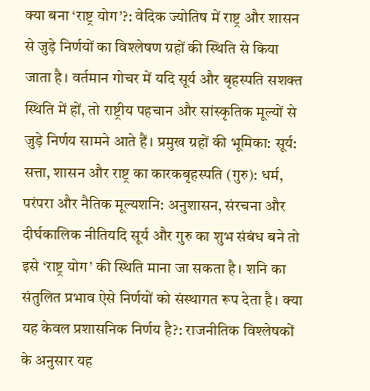क्या बना ‘राष्ट्र योग’?: वेदिक ज्योतिष में राष्ट्र और शासन से जुड़े निर्णयों का विश्लेषण ग्रहों की स्थिति से किया जाता है। वर्तमान गोचर में यदि सूर्य और बृहस्पति सशक्त स्थिति में हों, तो राष्ट्रीय पहचान और सांस्कृतिक मूल्यों से जुड़े निर्णय सामने आते हैं। प्रमुख ग्रहों की भूमिका: सूर्य: सत्ता, शासन और राष्ट्र का कारकबृहस्पति (गुरु): धर्म, परंपरा और नैतिक मूल्यशनि: अनुशासन, संरचना और दीर्घकालिक नीतियदि सूर्य और गुरु का शुभ संबंध बने तो इसे ‘राष्ट्र योग’ की स्थिति माना जा सकता है। शनि का संतुलित प्रभाव ऐसे निर्णयों को संस्थागत रूप देता है। क्या यह केवल प्रशासनिक निर्णय है?: राजनीतिक विश्लेषकों के अनुसार यह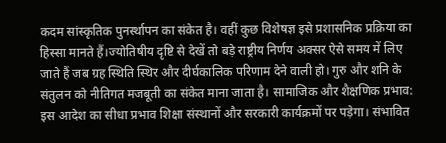कदम सांस्कृतिक पुनर्स्थापन का संकेत है। वहीं कुछ विशेषज्ञ इसे प्रशासनिक प्रक्रिया का हिस्सा मानते हैं।ज्योतिषीय दृष्टि से देखें तो बड़े राष्ट्रीय निर्णय अक्सर ऐसे समय में लिए जाते हैं जब ग्रह स्थिति स्थिर और दीर्घकालिक परिणाम देने वाली हो। गुरु और शनि के संतुलन को नीतिगत मजबूती का संकेत माना जाता है। सामाजिक और शैक्षणिक प्रभाव: इस आदेश का सीधा प्रभाव शिक्षा संस्थानों और सरकारी कार्यक्रमों पर पड़ेगा। संभावित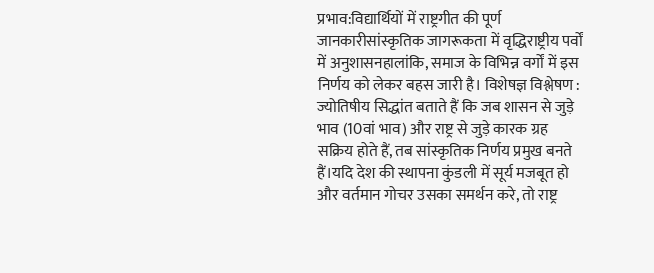प्रभाव:विद्यार्थियों में राष्ट्रगीत की पूर्ण जानकारीसांस्कृतिक जागरूकता में वृद्धिराष्ट्रीय पर्वों में अनुशासनहालांकि, समाज के विभिन्न वर्गों में इस निर्णय को लेकर बहस जारी है। विशेषज्ञ विश्लेषण : ज्योतिषीय सिद्धांत बताते हैं कि जब शासन से जुड़े भाव (10वां भाव) और राष्ट्र से जुड़े कारक ग्रह सक्रिय होते हैं, तब सांस्कृतिक निर्णय प्रमुख बनते हैं।यदि देश की स्थापना कुंडली में सूर्य मजबूत हो और वर्तमान गोचर उसका समर्थन करे, तो राष्ट्र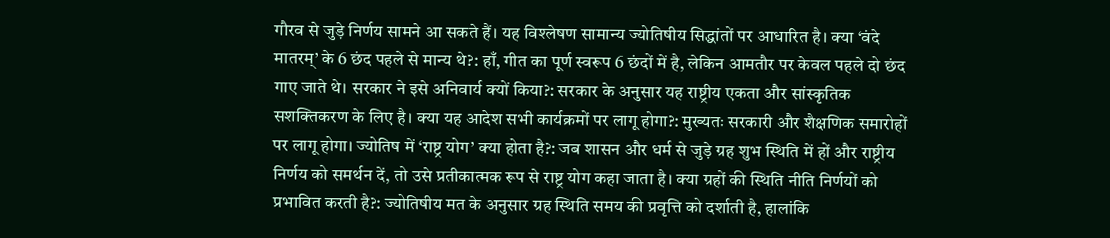गौरव से जुड़े निर्णय सामने आ सकते हैं। यह विश्लेषण सामान्य ज्योतिषीय सिद्धांतों पर आधारित है। क्या ‘वंदे मातरम्’ के 6 छंद पहले से मान्य थे?: हाँ, गीत का पूर्ण स्वरूप 6 छंदों में है, लेकिन आमतौर पर केवल पहले दो छंद गाए जाते थे। सरकार ने इसे अनिवार्य क्यों किया?: सरकार के अनुसार यह राष्ट्रीय एकता और सांस्कृतिक सशक्तिकरण के लिए है। क्या यह आदेश सभी कार्यक्रमों पर लागू होगा?: मुख्यतः सरकारी और शैक्षणिक समारोहों पर लागू होगा। ज्योतिष में ‘राष्ट्र योग’ क्या होता है?: जब शासन और धर्म से जुड़े ग्रह शुभ स्थिति में हों और राष्ट्रीय निर्णय को समर्थन दें, तो उसे प्रतीकात्मक रूप से राष्ट्र योग कहा जाता है। क्या ग्रहों की स्थिति नीति निर्णयों को प्रभावित करती है?: ज्योतिषीय मत के अनुसार ग्रह स्थिति समय की प्रवृत्ति को दर्शाती है, हालांकि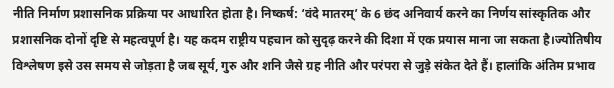नीति निर्माण प्रशासनिक प्रक्रिया पर आधारित होता है। निष्कर्ष: ‘वंदे मातरम्’ के 6 छंद अनिवार्य करने का निर्णय सांस्कृतिक और प्रशासनिक दोनों दृष्टि से महत्वपूर्ण है। यह कदम राष्ट्रीय पहचान को सुदृढ़ करने की दिशा में एक प्रयास माना जा सकता है।ज्योतिषीय विश्लेषण इसे उस समय से जोड़ता है जब सूर्य, गुरु और शनि जैसे ग्रह नीति और परंपरा से जुड़े संकेत देते हैं। हालांकि अंतिम प्रभाव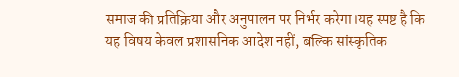समाज की प्रतिक्रिया और अनुपालन पर निर्भर करेगा।यह स्पष्ट है कि यह विषय केवल प्रशासनिक आदेश नहीं, बल्कि सांस्कृतिक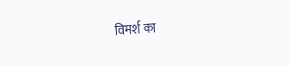विमर्श का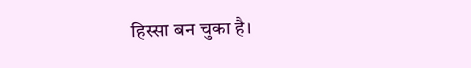हिस्सा बन चुका है।